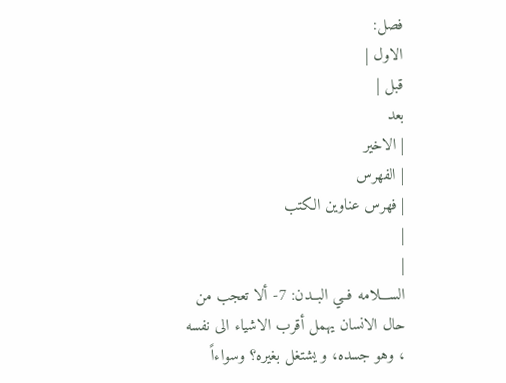فصل:
الاول |
قبل |
بعد
| الاخير
| الفهرس
| فهرس عناوين الكتب
|
|
الســـلامه فــي البــدن: 7- ألا تعجب من حال الانسان يهمل أقرب الاشياء الى نفسه ، وهو جسده، و يشتغل بغيره؟ وسواءاً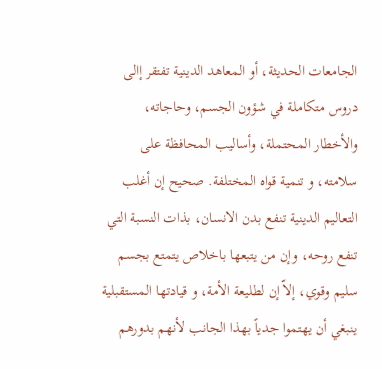الجامعات الحديثة، أو المعاهد الدينية تفتقر إالى دروس متكاملة في شؤون الجسم، وحاجاته، والأخطار المحتملة، وأساليب المحافظة على سلامته، و تنمية قواه المختلفة. صحيح إن أغلب التعاليم الدينية تنفع بدن الانسان، بذات النسبة التي تنفع روحه، وإن من يتبعها باخلاص يتمتع بجسم سليم وقوي، إلاّ إن لطليعة الأمة، و قيادتها المستقبلية ينبغي أن يهتموا جدياً بهذا الجانب لأنهم بدورهم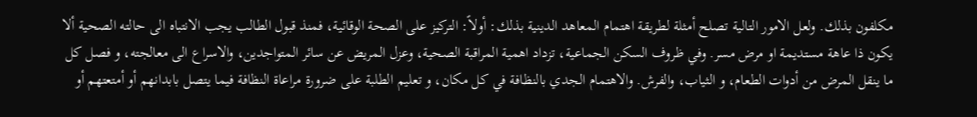مكلفون بذلك. ولعل الامور التالية تصلح أمثلة لطريقة اهتمام المعاهد الدينية بذلك: أولاً: التركيز على الصحة الوقائية، فمنذ قبول الطالب يجب الانتباه الى حالته الصحية ألا يكون ذا عاهة مستديمة او مرض مسر. وفي ظروف السكن الجماعية، تزداد اهمية المراقبة الصحية، وعزل المريض عن سائر المتواجدين، والاسراع الى معالجته، و فصل كل ما ينقل المرض من أدوات الطعام، و الثياب، والفرش. والاهتمام الجدي بالنظافة في كل مكان، و تعليم الطلبة على ضرورة مراعاة النظافة فيما يتصل بابدانهم أو أمتعتهم أو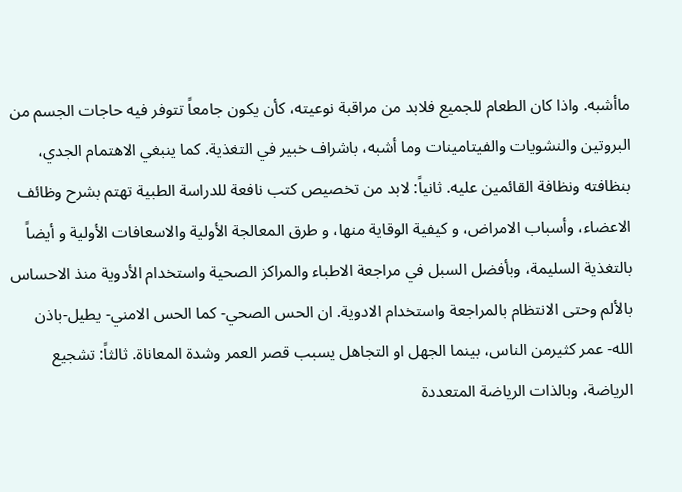ماأشبه. واذا كان الطعام للجميع فلابد من مراقبة نوعيته، كأن يكون جامعاً تتوفر فيه حاجات الجسم من البروتين والنشويات والفيتامينات وما أشبه، باشراف خبير في التغذية. كما ينبغي الاهتمام الجدي، بنظافته ونظافة القائمين عليه. ثانياً: لابد من تخصيص كتب نافعة للدراسة الطبية تهتم بشرح وظائف الاعضاء، وأسباب الامراض، و كيفية الوقاية منها، و طرق المعالجة الأولية والاسعافات الأولية و أيضاً بالتغذية السليمة، وبأفضل السبل في مراجعة الاطباء والمراكز الصحية واستخدام الأدوية منذ الاحساس بالألم وحتى الانتظام بالمراجعة واستخدام الادوية. ان الحس الصحي- كما الحس الامني- يطيل-باذن الله- عمر كثيرمن الناس، بينما الجهل او التجاهل يسبب قصر العمر وشدة المعاناة. ثالثاً: تشجيع الرياضة، وبالذات الرياضة المتعددة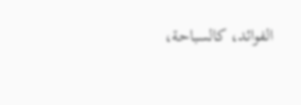الفوائد، كالسباحة،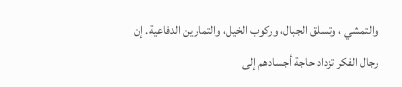والتمشي ، وتسلق الجبال، وركوب الخيل، والتمارين الدفاعية. إن رجال الفكر تزداد حاجة أجسادهم إلى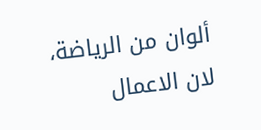ألوان من الرياضة، لان الاعمال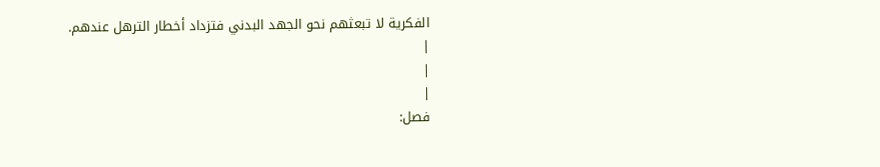الفكرية لا تبعثهم نحو الجهد البدني فتزداد أخطار الترهل عندهم.
|
|
|
فصل: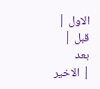الاول |
قبل |
بعد
| الاخير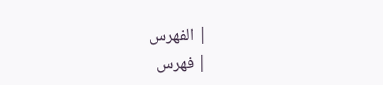| الفهرس
| فهرس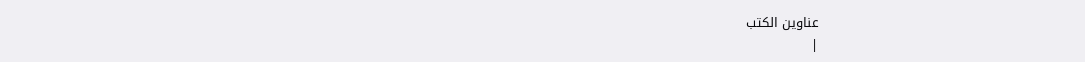عناوين الكتب
|